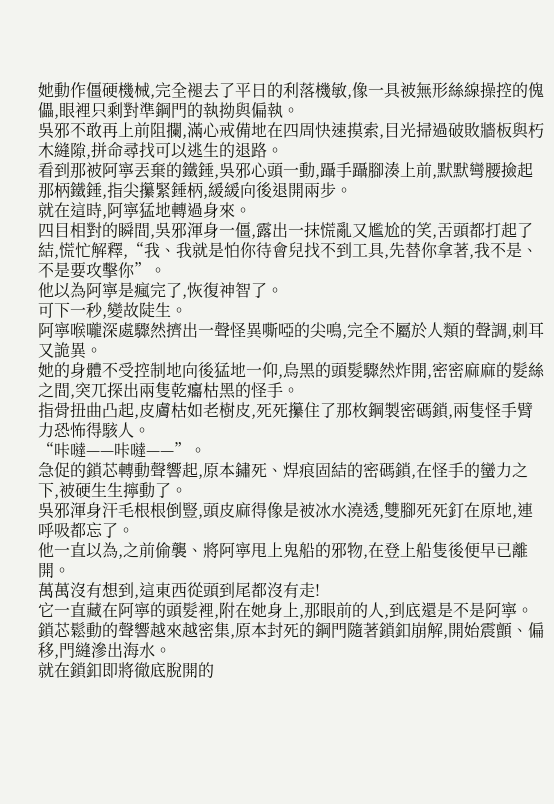她動作僵硬機械,完全褪去了平日的利落機敏,像一具被無形絲線操控的傀儡,眼裡只剩對準鋼門的執拗與偏執。
吳邪不敢再上前阻攔,滿心戒備地在四周快速摸索,目光掃過破敗牆板與朽木縫隙,拼命尋找可以逃生的退路。
看到那被阿寧丟棄的鐵錘,吳邪心頭一動,躡手躡腳湊上前,默默彎腰撿起那柄鐵錘,指尖攥緊錘柄,緩緩向後退開兩步。
就在這時,阿寧猛地轉過身來。
四目相對的瞬間,吳邪渾身一僵,露出一抹慌亂又尷尬的笑,舌頭都打起了結,慌忙解釋,“我、我就是怕你待會兒找不到工具,先替你拿著,我不是、不是要攻擊你”。
他以為阿寧是瘋完了,恢復神智了。
可下一秒,變故陡生。
阿寧喉嚨深處驟然擠出一聲怪異嘶啞的尖鳴,完全不屬於人類的聲調,刺耳又詭異。
她的身體不受控制地向後猛地一仰,烏黑的頭髮驟然炸開,密密麻麻的髮絲之間,突兀探出兩隻乾癟枯黑的怪手。
指骨扭曲凸起,皮膚枯如老樹皮,死死攥住了那枚鋼製密碼鎖,兩隻怪手臂力恐怖得駭人。
“咔噠——咔噠——”。
急促的鎖芯轉動聲響起,原本鏽死、焊痕固結的密碼鎖,在怪手的蠻力之下,被硬生生擰動了。
吳邪渾身汗毛根根倒豎,頭皮麻得像是被冰水澆透,雙腳死死釘在原地,連呼吸都忘了。
他一直以為,之前偷襲、將阿寧甩上鬼船的邪物,在登上船隻後便早已離開。
萬萬沒有想到,這東西從頭到尾都沒有走!
它一直藏在阿寧的頭髮裡,附在她身上,那眼前的人,到底還是不是阿寧。
鎖芯鬆動的聲響越來越密集,原本封死的鋼門隨著鎖釦崩解,開始震顫、偏移,門縫滲出海水。
就在鎖釦即將徹底脫開的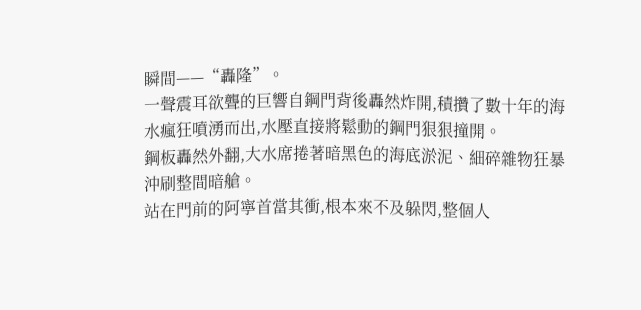瞬間——“轟隆”。
一聲震耳欲聾的巨響自鋼門背後轟然炸開,積攢了數十年的海水瘋狂噴湧而出,水壓直接將鬆動的鋼門狠狠撞開。
鋼板轟然外翻,大水席捲著暗黑色的海底淤泥、細碎雜物狂暴沖刷整間暗艙。
站在門前的阿寧首當其衝,根本來不及躲閃,整個人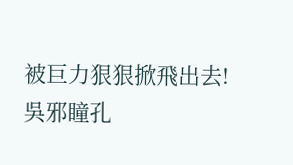被巨力狠狠掀飛出去!
吳邪瞳孔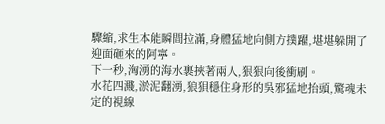驟縮,求生本能瞬間拉滿,身體猛地向側方撲躍,堪堪躲開了迎面砸來的阿寧。
下一秒,洶湧的海水裹挾著兩人,狠狠向後衝刷。
水花四濺,淤泥翻湧,狼狽穩住身形的吳邪猛地抬頭,驚魂未定的視線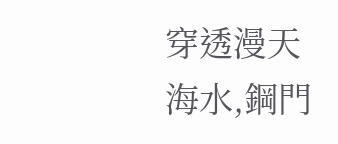穿透漫天海水,鋼門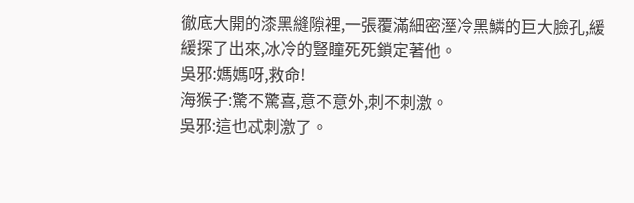徹底大開的漆黑縫隙裡,一張覆滿細密溼冷黑鱗的巨大臉孔,緩緩探了出來,冰冷的豎瞳死死鎖定著他。
吳邪:媽媽呀,救命!
海猴子:驚不驚喜,意不意外,刺不刺激。
吳邪:這也忒刺激了。